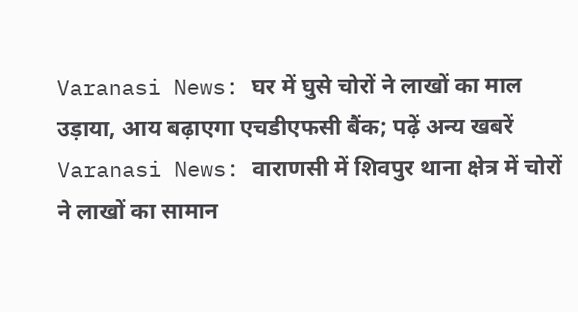Varanasi News: घर में घुसे चोरों ने लाखों का माल उड़ाया, आय बढ़ाएगा एचडीएफसी बैंक; पढ़ें अन्य खबरें
Varanasi News: वाराणसी में शिवपुर थाना क्षेत्र में चोरों ने लाखों का सामान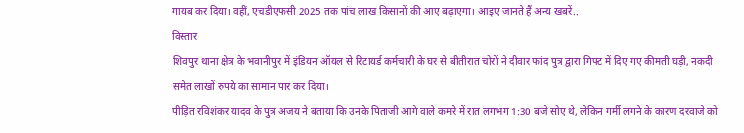गायब कर दिया। वहीं, एचडीएफसी 2025 तक पांच लाख किसानों की आए बढ़ाएगा। आइए जानते हैं अन्य खबरें..
विस्तार
शिवपुर थाना क्षेत्र के भवानीपुर में इंडियन ऑयल से रिटायर्ड कर्मचारी के घर से बीतीरात चोरों ने दीवार फांद पुत्र द्वारा गिफ्ट में दिए गए कीमती घड़ी, नकदी समेत लाखों रुपये का सामान पार कर दिया।
पीड़ित रविशंकर यादव के पुत्र अजय ने बताया कि उनके पिताजी आगे वाले कमरे में रात लगभग 1:30 बजे सोए थे, लेकिन गर्मी लगने के कारण दरवाजे को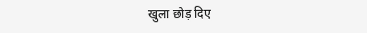खुला छोड़ दिए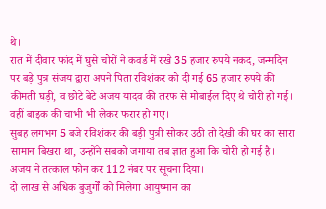थे।
रात में दीवार फांद में घुसे चोरों ने कवर्ड में रखे 35 हजार रुपये नकद, जन्मदिन पर बड़े पुत्र संजय द्वारा अपने पिता रविशंकर को दी गई 65 हजार रुपये की कीमती घड़ी, व छोटे बेटे अजय यादव की तरफ से मोबाईल दिए थे चोरी हो गई। वहीं बाइक की चाभी भी लेकर फरार हो गए।
सुबह लगभग 5 बजे रविशंकर की बड़ी पुत्री सोकर उठी तो देखी की घर का सारा सामान बिखरा था, उन्होंने सबको जगाया तब ज्ञात हुआ कि चोरी हो गई है। अजय ने तत्काल फोन कर 112 नंबर पर सूचना दिया।
दो लाख से अधिक बुजुर्गों को मिलेगा आयुष्मान का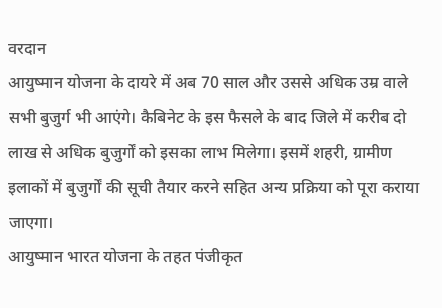वरदान
आयुष्मान योजना के दायरे में अब 70 साल और उससे अधिक उम्र वाले सभी बुजुर्ग भी आएंगे। कैबिनेट के इस फैसले के बाद जिले में करीब दो लाख से अधिक बुजुर्गों को इसका लाभ मिलेगा। इसमें शहरी, ग्रामीण इलाकों में बुजुर्गों की सूची तैयार करने सहित अन्य प्रक्रिया को पूरा कराया जाएगा।
आयुष्मान भारत योजना के तहत पंजीकृत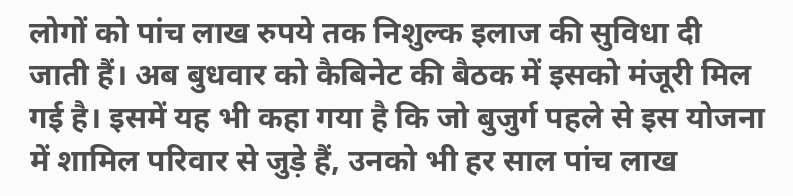लोगों को पांच लाख रुपये तक निशुल्क इलाज की सुविधा दी जाती हैं। अब बुधवार को कैबिनेट की बैठक में इसको मंजूरी मिल गई है। इसमें यह भी कहा गया है कि जो बुजुर्ग पहले से इस योजना में शामिल परिवार से जुड़े हैं, उनको भी हर साल पांच लाख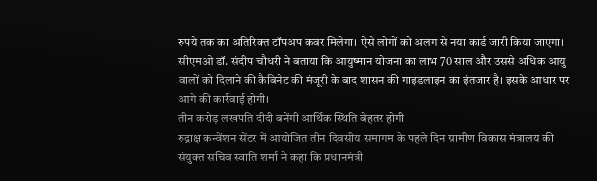रुपये तक का अतिरिक्त टॉपअप कवर मिलेगा। ऐसे लोगों को अलग से नया कार्ड जारी किया जाएगा।
सीएमओ डॉ. संदीप चौधरी ने बताया कि आयुष्मान योजना का लाभ 70 साल और उससे अधिक आयु वालों को दिलाने की कैबिनेट की मंजूरी के बाद शासन की गाइडलाइन का इंतजार है। इसके आधार पर आगे की कार्रवाई होगी।
तीन करोड़ लखपति दीदी बनेंगी आर्थिक स्थिति बेहतर होगी
रुद्राक्ष कन्वेंशन सेंटर में आयोजित तीन दिवसीय समागम के पहले दिन ग्रामीण विकास मंत्रालय की संयुक्त सचिव स्वाति शर्मा ने कहा कि प्रधानमंत्री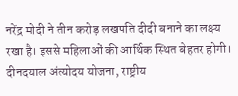नरेंद्र मोदी ने तीन करोड़ लखपति दीदी बनाने का लक्ष्य रखा है। इससे महिलाओं की आर्थिक स्थित बेहतर होगी।
दीनदयाल अंत्योदय योजना, राष्ट्रीय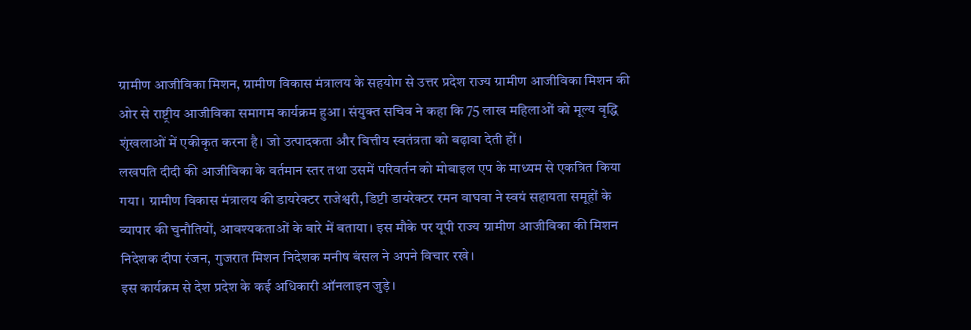ग्रामीण आजीविका मिशन, ग्रामीण विकास मंत्रालय के सहयोग से उत्तर प्रदेश राज्य ग्रामीण आजीविका मिशन की ओर से राष्ट्रीय आजीविका समागम कार्यक्रम हुआ। संयुक्त सचिव ने कहा कि 75 लाख महिलाओं को मूल्य वृद्धि शृंखलाओं में एकीकृत करना है। जो उत्पादकता और वित्तीय स्वतंत्रता को बढ़ावा देती हों।
लखपति दीदी की आजीविका के वर्तमान स्तर तथा उसमें परिवर्तन को मोबाइल एप के माध्यम से एकत्रित किया गया। ग्रामीण विकास मंत्रालय की डायरेक्टर राजेश्वरी, डिप्टी डायरेक्टर रमन वाघवा ने स्वयं सहायता समूहों के व्यापार की चुनौतियों, आवश्यकताओं के बारे में बताया। इस मौके पर यूपी राज्य ग्रामीण आजीविका की मिशन निदेशक दीपा रंजन, गुजरात मिशन निदेशक मनीष बंसल ने अपने विचार रखे।
इस कार्यक्रम से देश प्रदेश के कई अधिकारी ऑनलाइन जुड़े।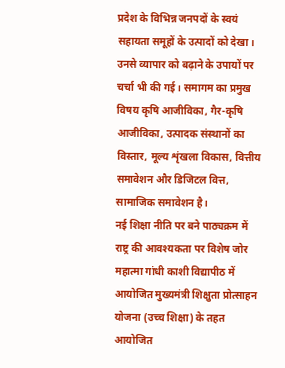प्रदेश के विभिन्न जनपदों के स्वयं सहायता समूहों के उत्पादों को देखा। उनसे व्यापार को बढ़ाने के उपायों पर चर्चा भी की गई। समागम का प्रमुख विषय कृषि आजीविका, गैर-कृषि आजीविका, उत्पादक संस्थानों का विस्तार, मूल्य शृंखला विकास, वित्तीय समावेशन और डिजिटल वित्त, सामाजिक समावेशन है।
नई शिक्षा नीति पर बने पाठ्यक्रम में राष्ट्र की आवश्यकता पर विशेष जोर
महात्मा गांधी काशी विद्यापीठ में आयोजित मुख्यमंत्री शिक्षुता प्रोत्साहन योजना (उच्च शिक्षा) के तहत आयोजित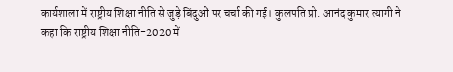कार्यशाला में राष्ट्रीय शिक्षा नीति से जुड़े बिंदुओं पर चर्चा की गई। कुलपति प्रो. आनंद कुमार त्यागी ने कहा कि राष्ट्रीय शिक्षा नीति-2020 में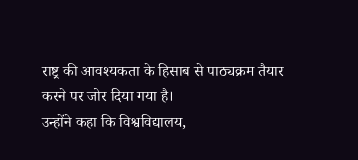राष्ट्र की आवश्यकता के हिसाब से पाठ्यक्रम तैयार करने पर जोर दिया गया है।
उन्होंने कहा कि विश्वविद्यालय,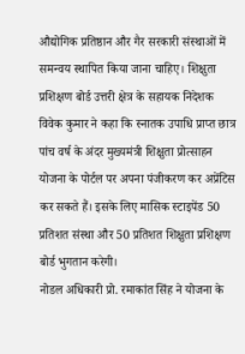औद्योगिक प्रतिष्ठान और गैर सरकारी संस्थाओं में समन्वय स्थापित किया जाना चाहिए। शिक्षुता प्रशिक्षण बोर्ड उत्तरी क्षेत्र के सहायक निदेशक विवेक कुमार ने कहा कि स्नातक उपाधि प्राप्त छात्र पांच वर्ष के अंदर मुख्यमंत्री शिक्षुता प्रोत्साहन योजना के पोर्टल पर अपना पंजीकरण कर अप्रेंटिस कर सकते हैं। इसके लिए मासिक स्टाइपेंड 50 प्रतिशत संस्था और 50 प्रतिशत शिक्षुता प्रशिक्षण बोर्ड भुगतान करेगी।
नोडल अधिकारी प्रो. रमाकांत सिंह ने योजना के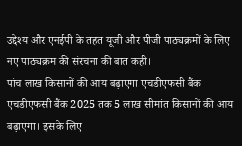उद्देश्य और एनईपी के तहत यूजी और पीजी पाठ्यक्रमों के लिए नए पाठ्यक्रम की संरचना की बात कही।
पांच लाख किसानों की आय बढ़ाएगा एचडीएफसी बैंक
एचडीएफसी बैंक 2025 तक 5 लाख सीमांत किसानों की आय बढ़ाएगा। इसके लिए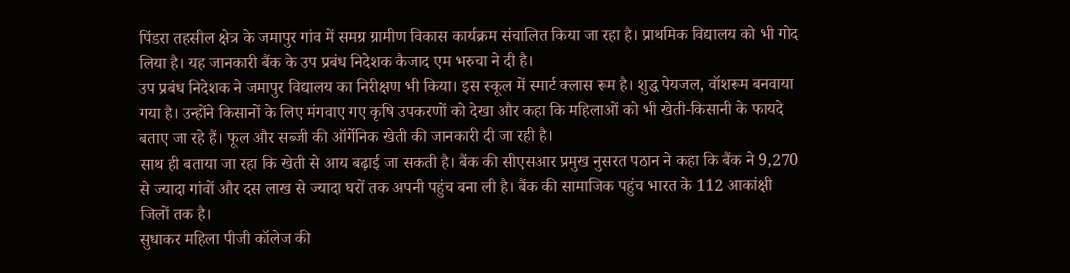पिंडरा तहसील क्षेत्र के जमापुर गांव में समग्र ग्रामीण विकास कार्यक्रम संचालित किया जा रहा है। प्राथमिक विद्यालय को भी गोद लिया है। यह जानकारी बैंक के उप प्रबंध निदेशक कैजाद एम भरुचा ने दी है।
उप प्रबंध निदेशक ने जमापुर विद्यालय का निरीक्षण भी किया। इस स्कूल में स्मार्ट क्लास रूम है। शुद्ध पेयजल, वॉशरूम बनवाया गया है। उन्होंने किसानों के लिए मंगवाए गए कृषि उपकरणों को देखा और कहा कि महिलाओं को भी खेती-किसानी के फायदे बताए जा रहे हैं। फूल और सब्जी की ऑर्गेनिक खेती की जानकारी दी जा रही है।
साथ ही बताया जा रहा कि खेती से आय बढ़ाई जा सकती है। बैंक की सीएसआर प्रमुख नुसरत पठान ने कहा कि बैंक ने 9,270 से ज्यादा गांवों और दस लाख से ज्यादा घरों तक अपनी पहुंच बना ली है। बैंक की सामाजिक पहुंच भारत के 112 आकांक्षी जिलों तक है।
सुधाकर महिला पीजी कॉलेज की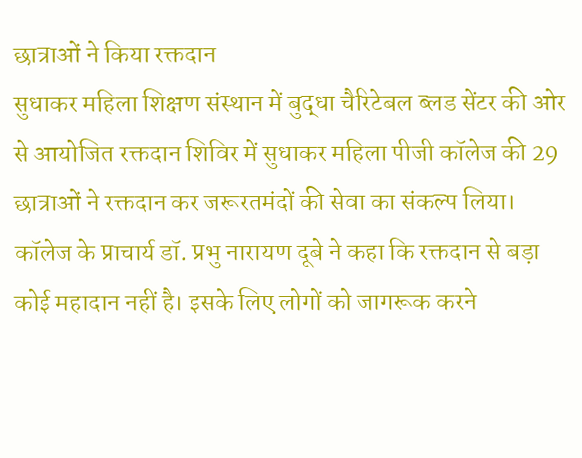छात्राओं ने किया रक्तदान
सुधाकर महिला शिक्षण संस्थान में बुद्धा चैरिटेबल ब्लड सेंटर की ओर से आयोजित रक्तदान शिविर में सुधाकर महिला पीजी कॉलेज की 29 छात्राओं ने रक्तदान कर जरूरतमंदों की सेवा का संकल्प लिया। कॉलेज के प्राचार्य डॉ. प्रभु नारायण दूबे ने कहा कि रक्तदान से बड़ा कोई महादान नहीं है। इसके लिए लोगों को जागरूक करने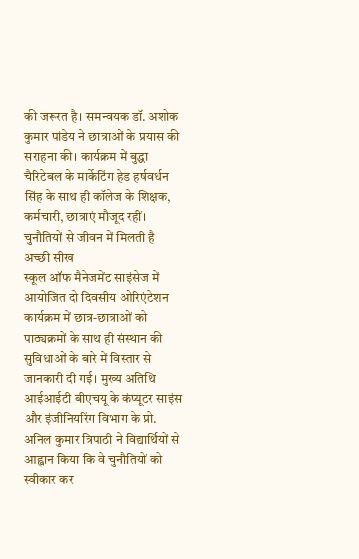की जरूरत है। समन्वयक डॉ. अशोक कुमार पांडेय ने छात्राओं के प्रयास की सराहना की। कार्यक्रम में बुद्धा चैरिटेबल के मार्केटिंग हेड हर्षवर्धन सिंह के साथ ही कॉलेज के शिक्षक, कर्मचारी, छात्राएं मौजूद रहीं।
चुनौतियों से जीवन में मिलती है अच्छी सीख
स्कूल ऑफ मैनेजमेंट साइंसेज में आयोजित दो दिवसीय ओरिएंटेशन कार्यक्रम में छात्र-छात्राओं को पाठ्यक्रमों के साथ ही संस्थान की सुविधाओं के बारे में विस्तार से जानकारी दी गई। मुख्य अतिथि आईआईटी बीएचयू के कंप्यूटर साइंस और इंजीनियरिंग विभाग के प्रो. अनिल कुमार त्रिपाठी ने विद्यार्थियों से आह्वान किया कि वे चुनौतियों को स्वीकार कर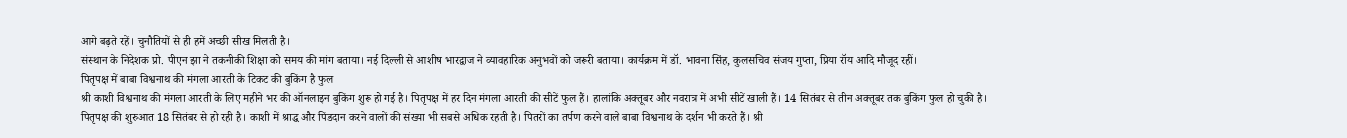आगे बढ़ते रहें। चुनौतियों से ही हमें अच्छी सीख मिलती है।
संस्थान के निदेशक प्रो. पीएन झा ने तकनीकी शिक्षा को समय की मांग बताया। नई दिल्ली से आशीष भारद्वाज ने व्यावहारिक अनुभवों को जरूरी बताया। कार्यक्रम में डॉ. भावना सिंह, कुलसचिव संजय गुप्ता, प्रिया रॉय आदि मौजूद रहीं।
पितृपक्ष में बाबा विश्वनाथ की मंगला आरती के टिकट की बुकिंग है फुल
श्री काशी विश्वनाथ की मंगला आरती के लिए महीने भर की ऑनलाइन बुकिंग शुरू हो गई है। पितृपक्ष में हर दिन मंगला आरती की सीटें फुल हैं। हालांकि अक्तूबर और नवरात्र में अभी सीटें खाली हैं। 14 सितंबर से तीन अक्तूबर तक बुकिंग फुल हो चुकी है।
पितृपक्ष की शुरुआत 18 सितंबर से हो रही है। काशी में श्राद्ध और पिंडदान करने वालों की संख्या भी सबसे अधिक रहती है। पितरों का तर्पण करने वाले बाबा विश्वनाथ के दर्शन भी करते हैं। श्री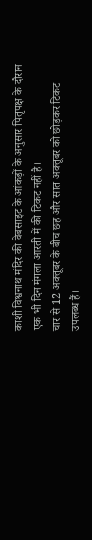काशी विश्वनाथ मंदिर की वेबसाइट के आंकड़ों के अनुसार पितृपक्ष के दौरान एक भी दिन मंगला आरती में की टिकट नहीं है।
चार से 12 अक्तूबर के बीच छह और सात अक्तूबर को छोड़कर टिकट उपलब्ध हैं।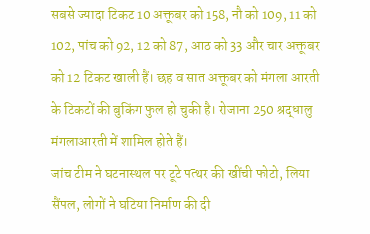सबसे ज्यादा टिकट 10 अक्तूबर को 158, नौ को 109, 11 को 102, पांच को 92, 12 को 87, आठ को 33 और चार अक्तूबर को 12 टिकट खाली हैं। छह व सात अक्तूबर को मंगला आरती के टिकटों की बुकिंग फुल हो चुकी है। रोजाना 250 श्रद्धालु मंगलाआरती में शामिल होते हैं।
जांच टीम ने घटनास्थल पर टूटे पत्थर की खींची फोटो, लिया सैंपल, लोगों ने घटिया निर्माण की दी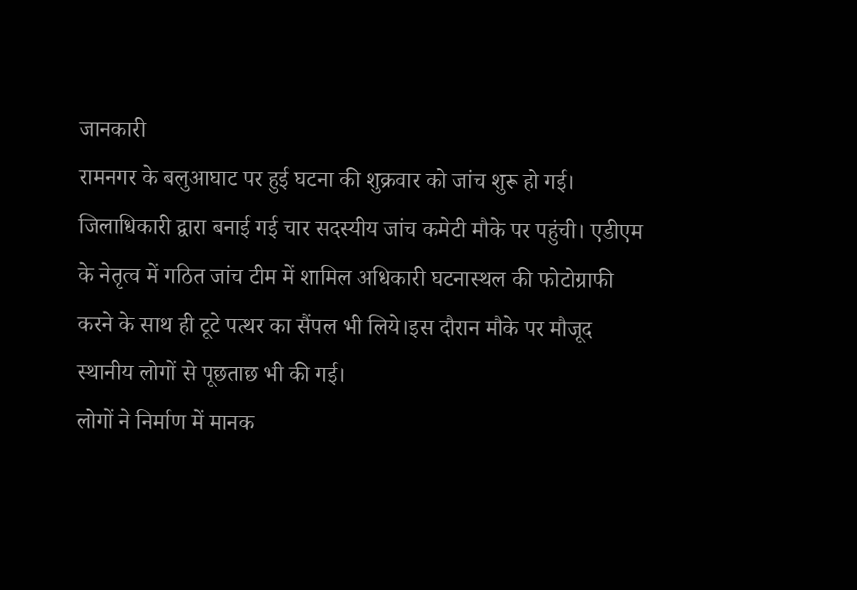जानकारी
रामनगर के बलुआघाट पर हुई घटना की शुक्रवार को जांच शुरू हो गई। जिलाधिकारी द्वारा बनाई गई चार सदस्यीय जांच कमेटी मौके पर पहुंची। एडीएम के नेतृत्व में गठित जांच टीम में शामिल अधिकारी घटनास्थल की फोटोग्राफी करने के साथ ही टूटे पत्थर का सैंपल भी लिये।इस दौरान मौके पर मौजूद स्थानीय लोगों से पूछताछ भी की गई।
लोगों ने निर्माण में मानक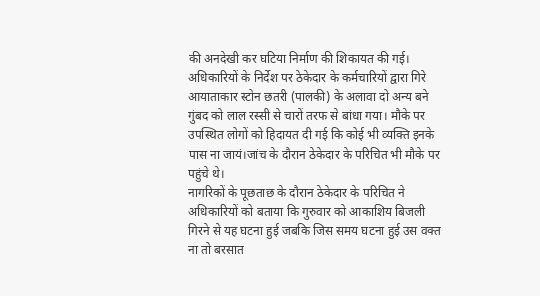की अनदेखी कर घटिया निर्माण की शिकायत की गई। अधिकारियों के निर्देश पर ठेकेदार के कर्मचारियों द्वारा गिरे आयाताकार स्टोन छतरी (पालकी) के अलावा दो अन्य बने गुंबद को लाल रस्सी से चारों तरफ से बांधा गया। मौके पर उपस्थित लोगों को हिदायत दी गई कि कोई भी व्यक्ति इनके पास ना जायं।जांच के दौरान ठेकेदार के परिचित भी मौके पर पहुंचे थे।
नागरिकों के पूछताछ के दौरान ठेकेदार के परिचित ने अधिकारियों को बताया कि गुरुवार को आकाशिय बिजली गिरने से यह घटना हुई जबकि जिस समय घटना हुई उस वक्त ना तो बरसात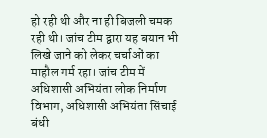हो रही थी और ना ही बिजली चमक रही थी। जांच टीम द्वारा यह बयान भी लिखे जाने को लेकर चर्चाओं का माहौल गर्म रहा। जांच टीम में अधिशासी अभियंता लोक निर्माण विभाग, अधिशासी अभियंता सिंचाई बंधी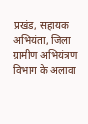प्रखंड, सहायक अभियंता, जिला ग्रामीण अभियंत्रण विभाग के अलावा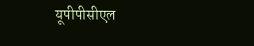यूपीपीसीएल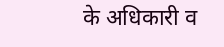के अधिकारी व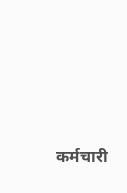कर्मचारी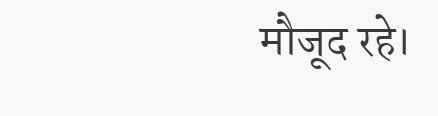मौजूद रहे।